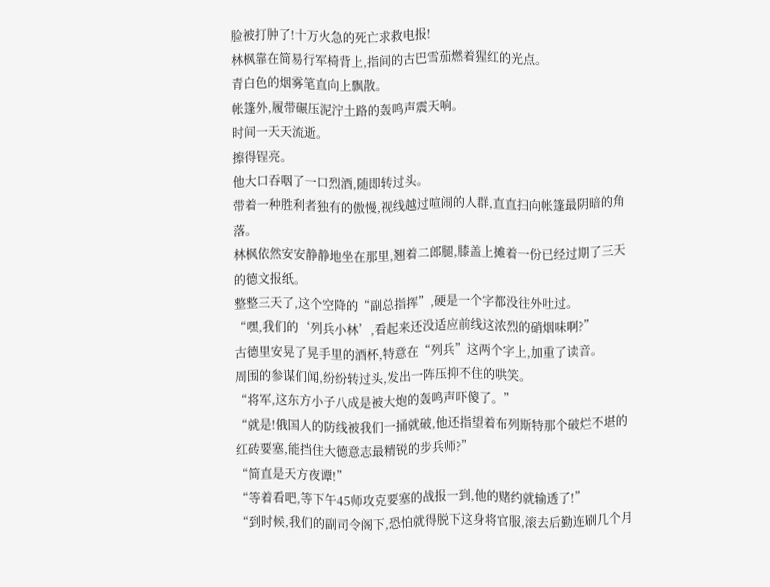脸被打肿了!十万火急的死亡求救电报!
林枫靠在简易行军椅背上,指间的古巴雪茄燃着猩红的光点。
青白色的烟雾笔直向上飘散。
帐篷外,履带碾压泥泞土路的轰鸣声震天响。
时间一天天流逝。
擦得锃亮。
他大口吞咽了一口烈酒,随即转过头。
带着一种胜利者独有的傲慢,视线越过喧闹的人群,直直扫向帐篷最阴暗的角落。
林枫依然安安静静地坐在那里,翘着二郎腿,膝盖上摊着一份已经过期了三天的德文报纸。
整整三天了,这个空降的“副总指挥”,硬是一个字都没往外吐过。
“嘿,我们的‘列兵小林’,看起来还没适应前线这浓烈的硝烟味啊?”
古德里安晃了晃手里的酒杯,特意在“列兵”这两个字上,加重了读音。
周围的参谋们闻,纷纷转过头,发出一阵压抑不住的哄笑。
“将军,这东方小子八成是被大炮的轰鸣声吓傻了。”
“就是!俄国人的防线被我们一捅就破,他还指望着布列斯特那个破烂不堪的红砖要塞,能挡住大德意志最精锐的步兵师?”
“简直是天方夜谭!”
“等着看吧,等下午45师攻克要塞的战报一到,他的赌约就输透了!”
“到时候,我们的副司令阁下,恐怕就得脱下这身将官服,滚去后勤连刷几个月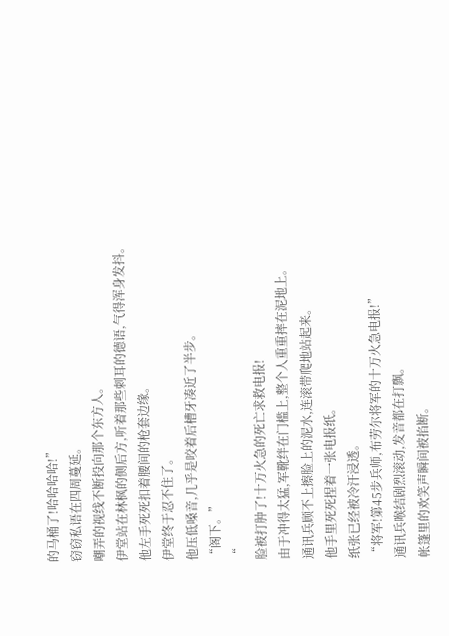的马桶了!哈哈哈哈!”
窃窃私语在四周蔓延。
嘲弄的视线不断投向那个东方人。
伊堂站在林枫的侧后方,听着那些刺耳的德语,气得浑身发抖。
他左手死死扣着腰间的枪套边缘。
伊堂终于忍不住了。
他压低嗓音,几乎是咬着后槽牙凑近了半步。
“阁下。”
“
脸被打肿了!十万火急的死亡求救电报!
由于冲得太猛,军靴绊在门槛上,整个人重重摔在泥地上。
通讯兵顾不上擦脸上的泥水,连滚带爬地站起来。
他手里死死捏着一张电报纸。
纸张已经被冷汗浸透。
“将军!第45步兵师,布劳尔将军的十万火急电报!”
通讯兵喉结剧烈滚动,发音都在打飘。
帐篷里的欢笑声瞬间被掐断。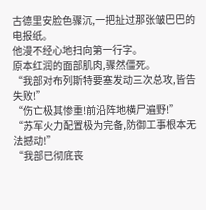古德里安脸色骤沉,一把扯过那张皱巴巴的电报纸。
他漫不经心地扫向第一行字。
原本红润的面部肌肉,骤然僵死。
“我部对布列斯特要塞发动三次总攻,皆告失败!”
“伤亡极其惨重!前沿阵地横尸遍野!”
“苏军火力配置极为完备,防御工事根本无法撼动!”
“我部已彻底丧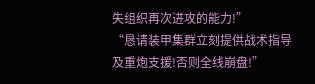失组织再次进攻的能力!”
“恳请装甲集群立刻提供战术指导及重炮支援!否则全线崩盘!”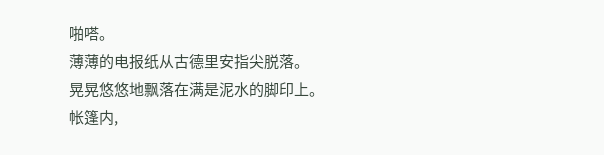啪嗒。
薄薄的电报纸从古德里安指尖脱落。
晃晃悠悠地飘落在满是泥水的脚印上。
帐篷内,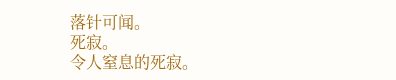落针可闻。
死寂。
令人窒息的死寂。